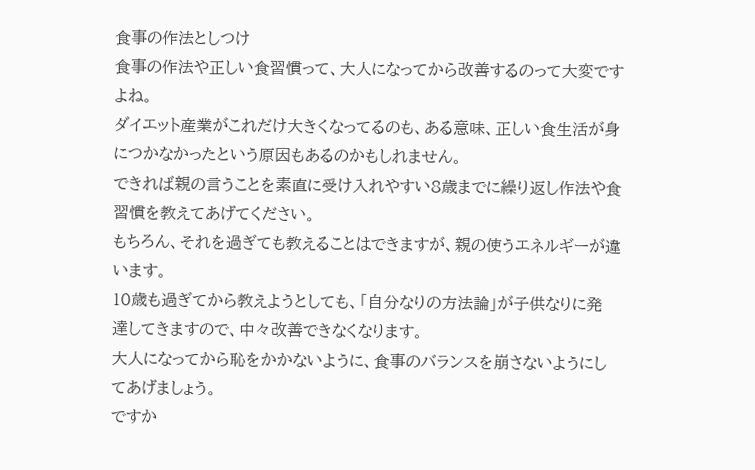食事の作法としつけ
食事の作法や正しい食習慣って、大人になってから改善するのって大変ですよね。
ダイエット産業がこれだけ大きくなってるのも、ある意味、正しい食生活が身につかなかったという原因もあるのかもしれません。
できれば親の言うことを素直に受け入れやすい8歳までに繰り返し作法や食習慣を教えてあげてください。
もちろん、それを過ぎても教えることはできますが、親の使うエネルギーが違います。
10歳も過ぎてから教えようとしても、「自分なりの方法論」が子供なりに発
達してきますので、中々改善できなくなります。
大人になってから恥をかかないように、食事のバランスを崩さないようにし
てあげましょう。
ですか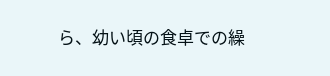ら、幼い頃の食卓での繰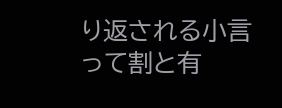り返される小言って割と有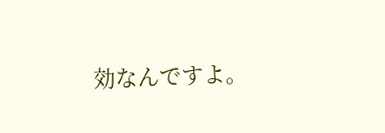効なんですよ。